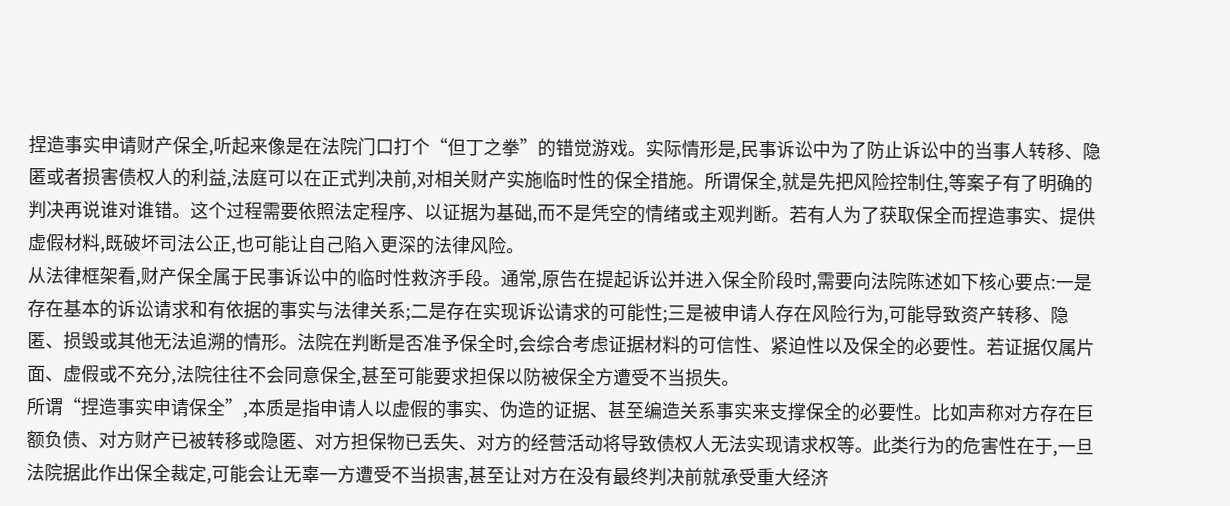捏造事实申请财产保全,听起来像是在法院门口打个“但丁之拳”的错觉游戏。实际情形是,民事诉讼中为了防止诉讼中的当事人转移、隐匿或者损害债权人的利益,法庭可以在正式判决前,对相关财产实施临时性的保全措施。所谓保全,就是先把风险控制住,等案子有了明确的判决再说谁对谁错。这个过程需要依照法定程序、以证据为基础,而不是凭空的情绪或主观判断。若有人为了获取保全而捏造事实、提供虚假材料,既破坏司法公正,也可能让自己陷入更深的法律风险。
从法律框架看,财产保全属于民事诉讼中的临时性救济手段。通常,原告在提起诉讼并进入保全阶段时,需要向法院陈述如下核心要点:一是存在基本的诉讼请求和有依据的事实与法律关系;二是存在实现诉讼请求的可能性;三是被申请人存在风险行为,可能导致资产转移、隐匿、损毁或其他无法追溯的情形。法院在判断是否准予保全时,会综合考虑证据材料的可信性、紧迫性以及保全的必要性。若证据仅属片面、虚假或不充分,法院往往不会同意保全,甚至可能要求担保以防被保全方遭受不当损失。
所谓“捏造事实申请保全”,本质是指申请人以虚假的事实、伪造的证据、甚至编造关系事实来支撑保全的必要性。比如声称对方存在巨额负债、对方财产已被转移或隐匿、对方担保物已丢失、对方的经营活动将导致债权人无法实现请求权等。此类行为的危害性在于,一旦法院据此作出保全裁定,可能会让无辜一方遭受不当损害,甚至让对方在没有最终判决前就承受重大经济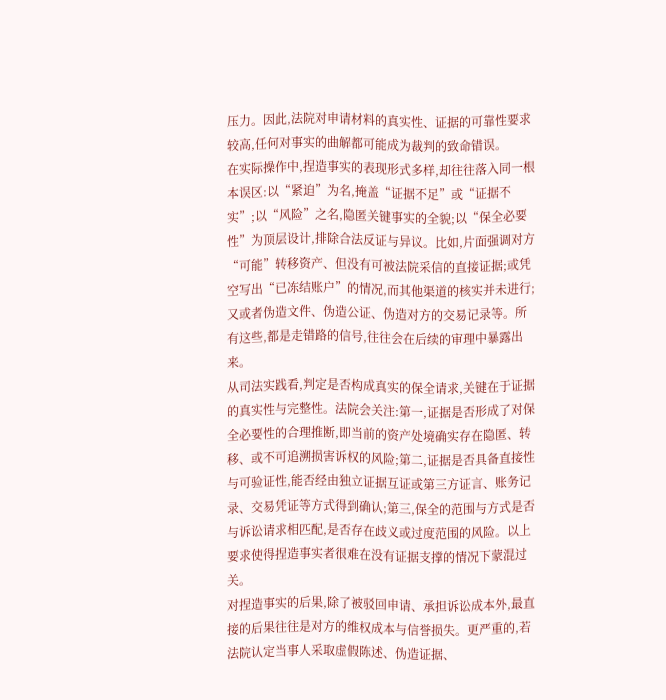压力。因此,法院对申请材料的真实性、证据的可靠性要求较高,任何对事实的曲解都可能成为裁判的致命错误。
在实际操作中,捏造事实的表现形式多样,却往往落入同一根本误区:以“紧迫”为名,掩盖“证据不足”或“证据不实”;以“风险”之名,隐匿关键事实的全貌;以“保全必要性”为顶层设计,排除合法反证与异议。比如,片面强调对方“可能”转移资产、但没有可被法院采信的直接证据;或凭空写出“已冻结账户”的情况,而其他渠道的核实并未进行;又或者伪造文件、伪造公证、伪造对方的交易记录等。所有这些,都是走错路的信号,往往会在后续的审理中暴露出来。
从司法实践看,判定是否构成真实的保全请求,关键在于证据的真实性与完整性。法院会关注:第一,证据是否形成了对保全必要性的合理推断,即当前的资产处境确实存在隐匿、转移、或不可追溯损害诉权的风险;第二,证据是否具备直接性与可验证性,能否经由独立证据互证或第三方证言、账务记录、交易凭证等方式得到确认;第三,保全的范围与方式是否与诉讼请求相匹配,是否存在歧义或过度范围的风险。以上要求使得捏造事实者很难在没有证据支撑的情况下蒙混过关。
对捏造事实的后果,除了被驳回申请、承担诉讼成本外,最直接的后果往往是对方的维权成本与信誉损失。更严重的,若法院认定当事人采取虚假陈述、伪造证据、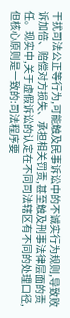干扰司法公正等行为,可能触及民事诉讼中的不诚实行为规则,导致败诉加倍、赔偿对方损失、承担相关罚责,甚至触及刑事法律层面的责任。现实中,关于虚假诉讼的认定在不同司法辖区有不同的处理口径,但核心原则是一致的:司法程序要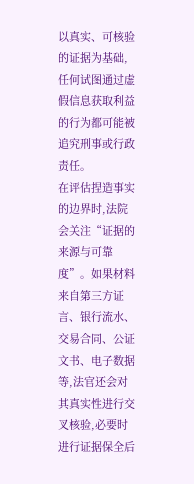以真实、可核验的证据为基础,任何试图通过虚假信息获取利益的行为都可能被追究刑事或行政责任。
在评估捏造事实的边界时,法院会关注“证据的来源与可靠度”。如果材料来自第三方证言、银行流水、交易合同、公证文书、电子数据等,法官还会对其真实性进行交叉核验,必要时进行证据保全后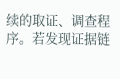续的取证、调查程序。若发现证据链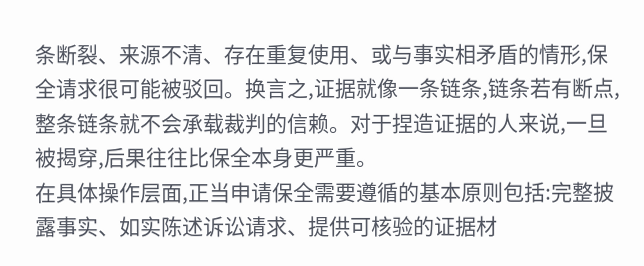条断裂、来源不清、存在重复使用、或与事实相矛盾的情形,保全请求很可能被驳回。换言之,证据就像一条链条,链条若有断点,整条链条就不会承载裁判的信赖。对于捏造证据的人来说,一旦被揭穿,后果往往比保全本身更严重。
在具体操作层面,正当申请保全需要遵循的基本原则包括:完整披露事实、如实陈述诉讼请求、提供可核验的证据材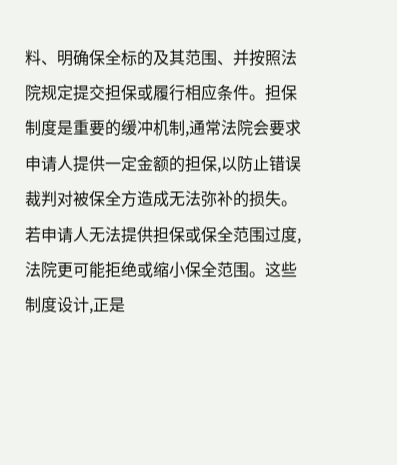料、明确保全标的及其范围、并按照法院规定提交担保或履行相应条件。担保制度是重要的缓冲机制,通常法院会要求申请人提供一定金额的担保,以防止错误裁判对被保全方造成无法弥补的损失。若申请人无法提供担保或保全范围过度,法院更可能拒绝或缩小保全范围。这些制度设计,正是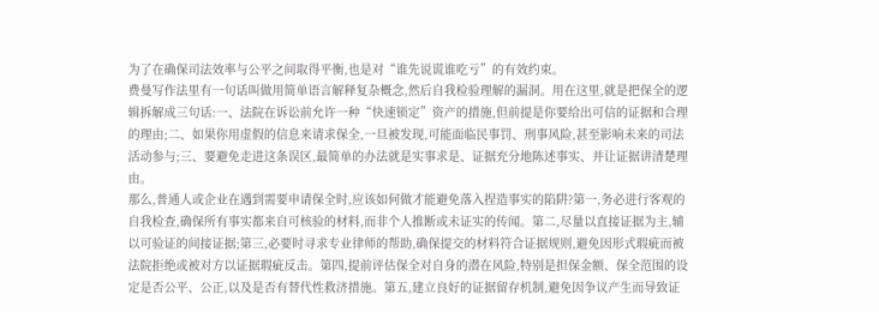为了在确保司法效率与公平之间取得平衡,也是对“谁先说谎谁吃亏”的有效约束。
费曼写作法里有一句话叫做用简单语言解释复杂概念,然后自我检验理解的漏洞。用在这里,就是把保全的逻辑拆解成三句话:一、法院在诉讼前允许一种“快速锁定”资产的措施,但前提是你要给出可信的证据和合理的理由;二、如果你用虚假的信息来请求保全,一旦被发现,可能面临民事罚、刑事风险,甚至影响未来的司法活动参与;三、要避免走进这条误区,最简单的办法就是实事求是、证据充分地陈述事实、并让证据讲清楚理由。
那么,普通人或企业在遇到需要申请保全时,应该如何做才能避免落入捏造事实的陷阱?第一,务必进行客观的自我检查,确保所有事实都来自可核验的材料,而非个人推断或未证实的传闻。第二,尽量以直接证据为主,辅以可验证的间接证据;第三,必要时寻求专业律师的帮助,确保提交的材料符合证据规则,避免因形式瑕疵而被法院拒绝或被对方以证据瑕疵反击。第四,提前评估保全对自身的潜在风险,特别是担保金额、保全范围的设定是否公平、公正,以及是否有替代性救济措施。第五,建立良好的证据留存机制,避免因争议产生而导致证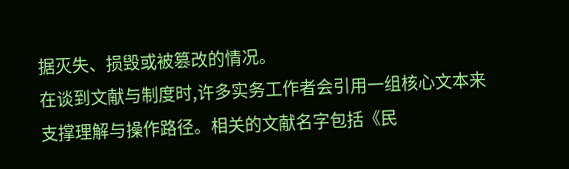据灭失、损毁或被篡改的情况。
在谈到文献与制度时,许多实务工作者会引用一组核心文本来支撑理解与操作路径。相关的文献名字包括《民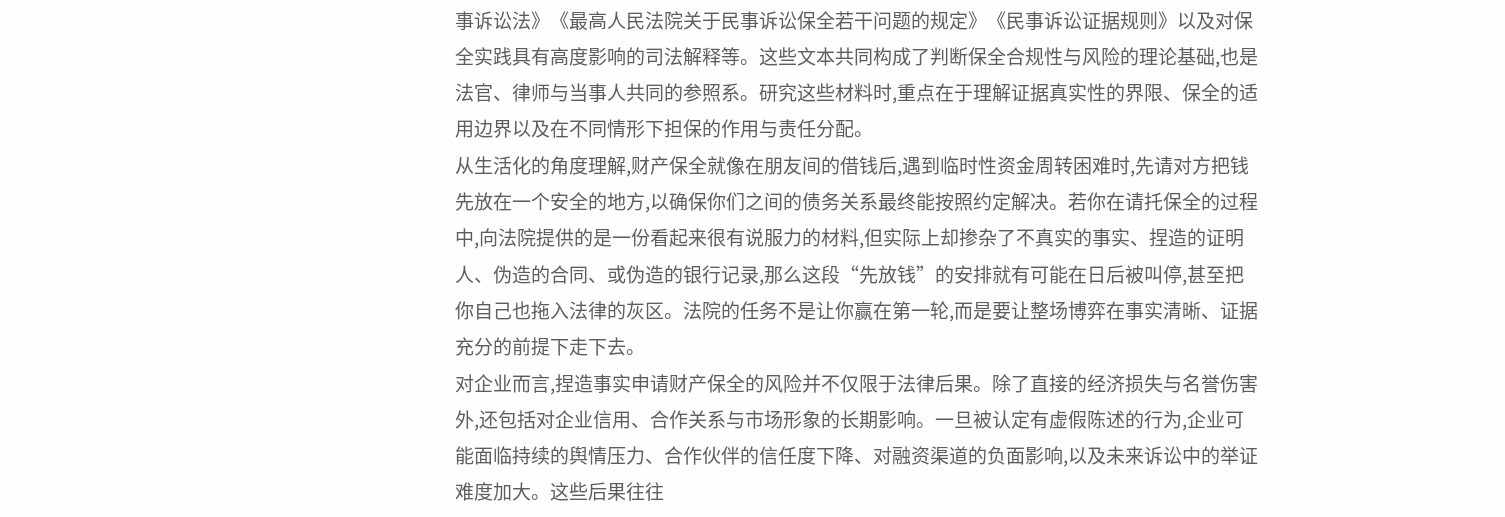事诉讼法》《最高人民法院关于民事诉讼保全若干问题的规定》《民事诉讼证据规则》以及对保全实践具有高度影响的司法解释等。这些文本共同构成了判断保全合规性与风险的理论基础,也是法官、律师与当事人共同的参照系。研究这些材料时,重点在于理解证据真实性的界限、保全的适用边界以及在不同情形下担保的作用与责任分配。
从生活化的角度理解,财产保全就像在朋友间的借钱后,遇到临时性资金周转困难时,先请对方把钱先放在一个安全的地方,以确保你们之间的债务关系最终能按照约定解决。若你在请托保全的过程中,向法院提供的是一份看起来很有说服力的材料,但实际上却掺杂了不真实的事实、捏造的证明人、伪造的合同、或伪造的银行记录,那么这段“先放钱”的安排就有可能在日后被叫停,甚至把你自己也拖入法律的灰区。法院的任务不是让你赢在第一轮,而是要让整场博弈在事实清晰、证据充分的前提下走下去。
对企业而言,捏造事实申请财产保全的风险并不仅限于法律后果。除了直接的经济损失与名誉伤害外,还包括对企业信用、合作关系与市场形象的长期影响。一旦被认定有虚假陈述的行为,企业可能面临持续的舆情压力、合作伙伴的信任度下降、对融资渠道的负面影响,以及未来诉讼中的举证难度加大。这些后果往往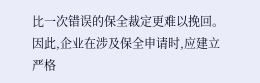比一次错误的保全裁定更难以挽回。因此,企业在涉及保全申请时,应建立严格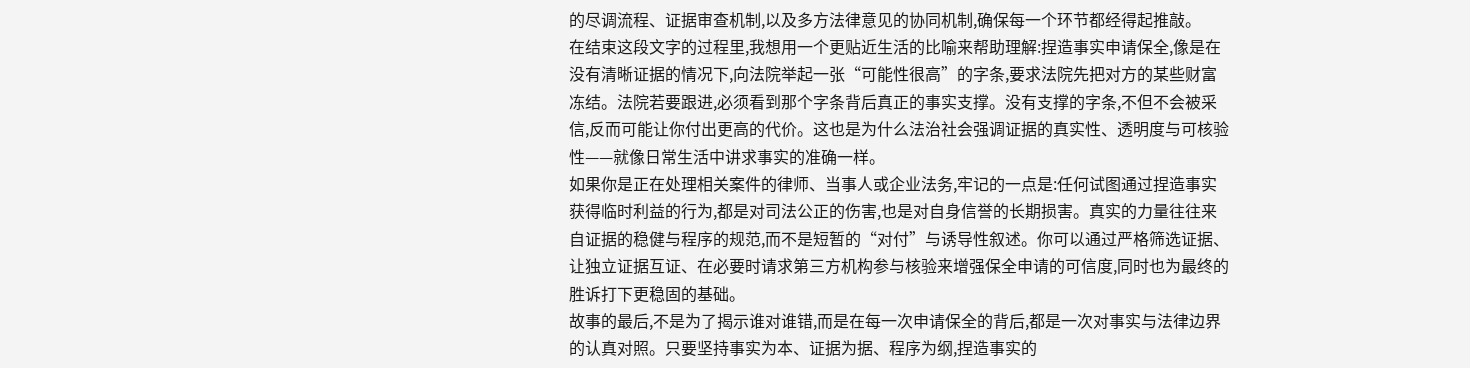的尽调流程、证据审查机制,以及多方法律意见的协同机制,确保每一个环节都经得起推敲。
在结束这段文字的过程里,我想用一个更贴近生活的比喻来帮助理解:捏造事实申请保全,像是在没有清晰证据的情况下,向法院举起一张“可能性很高”的字条,要求法院先把对方的某些财富冻结。法院若要跟进,必须看到那个字条背后真正的事实支撑。没有支撑的字条,不但不会被采信,反而可能让你付出更高的代价。这也是为什么法治社会强调证据的真实性、透明度与可核验性——就像日常生活中讲求事实的准确一样。
如果你是正在处理相关案件的律师、当事人或企业法务,牢记的一点是:任何试图通过捏造事实获得临时利益的行为,都是对司法公正的伤害,也是对自身信誉的长期损害。真实的力量往往来自证据的稳健与程序的规范,而不是短暂的“对付”与诱导性叙述。你可以通过严格筛选证据、让独立证据互证、在必要时请求第三方机构参与核验来增强保全申请的可信度,同时也为最终的胜诉打下更稳固的基础。
故事的最后,不是为了揭示谁对谁错,而是在每一次申请保全的背后,都是一次对事实与法律边界的认真对照。只要坚持事实为本、证据为据、程序为纲,捏造事实的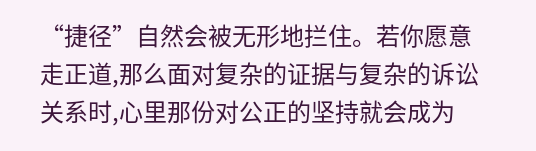“捷径”自然会被无形地拦住。若你愿意走正道,那么面对复杂的证据与复杂的诉讼关系时,心里那份对公正的坚持就会成为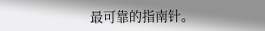最可靠的指南针。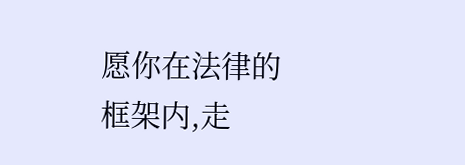愿你在法律的框架内,走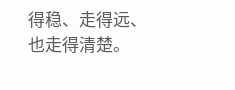得稳、走得远、也走得清楚。